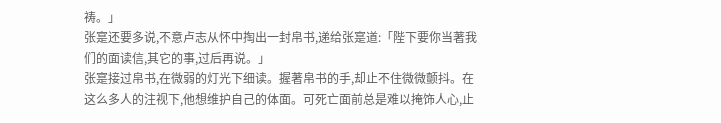祷。」
张寔还要多说,不意卢志从怀中掏出一封帛书,递给张寔道:「陛下要你当著我们的面读信,其它的事,过后再说。」
张寔接过帛书,在微弱的灯光下细读。握著帛书的手,却止不住微微颤抖。在这么多人的注视下,他想维护自己的体面。可死亡面前总是难以掩饰人心,止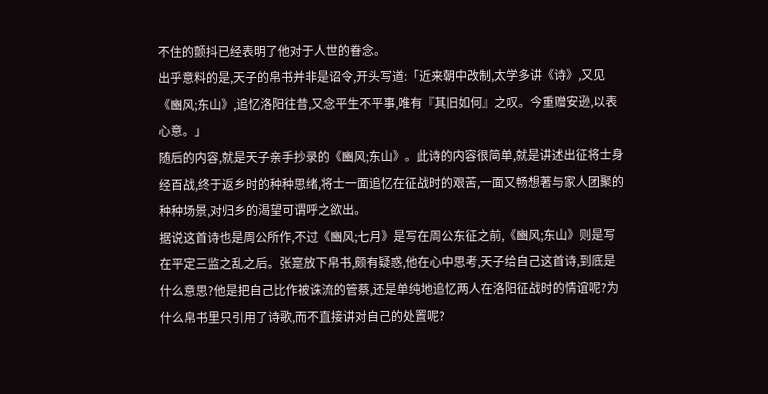不住的颤抖已经表明了他对于人世的眷念。
出乎意料的是,天子的帛书并非是诏令,开头写道:「近来朝中改制,太学多讲《诗》,又见《豳风;东山》,追忆洛阳往昔,又念平生不平事,唯有『其旧如何』之叹。今重赠安逊,以表心意。」
随后的内容,就是天子亲手抄录的《豳风;东山》。此诗的内容很简单,就是讲述出征将士身经百战,终于返乡时的种种思绪,将士一面追忆在征战时的艰苦,一面又畅想著与家人团聚的种种场景,对归乡的渴望可谓呼之欲出。
据说这首诗也是周公所作,不过《豳风;七月》是写在周公东征之前,《豳风;东山》则是写在平定三监之乱之后。张寔放下帛书,颇有疑惑,他在心中思考,天子给自己这首诗,到底是什么意思?他是把自己比作被诛流的管蔡,还是单纯地追忆两人在洛阳征战时的情谊呢?为什么帛书里只引用了诗歌,而不直接讲对自己的处置呢?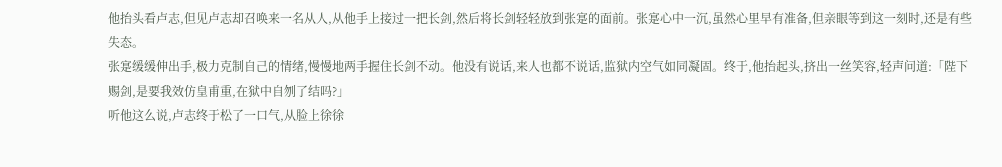他抬头看卢志,但见卢志却召唤来一名从人,从他手上接过一把长剑,然后将长剑轻轻放到张寔的面前。张寔心中一沉,虽然心里早有准备,但亲眼等到这一刻时,还是有些失态。
张寔缓缓伸出手,极力克制自己的情绪,慢慢地两手握住长剑不动。他没有说话,来人也都不说话,监狱内空气如同凝固。终于,他抬起头,挤出一丝笑容,轻声问道:「陛下赐剑,是要我效仿皇甫重,在狱中自刎了结吗?」
听他这么说,卢志终于松了一口气,从脸上徐徐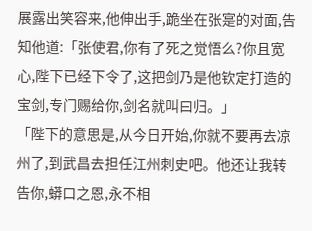展露出笑容来,他伸出手,跪坐在张寔的对面,告知他道:「张使君,你有了死之觉悟么?你且宽心,陛下已经下令了,这把剑乃是他钦定打造的宝剑,专门赐给你,剑名就叫曰归。」
「陛下的意思是,从今日开始,你就不要再去凉州了,到武昌去担任江州刺史吧。他还让我转告你,蟒口之恩,永不相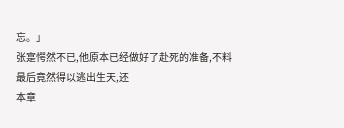忘。」
张寔愕然不已,他原本已经做好了赴死的准备,不料最后竟然得以逃出生天,还
本章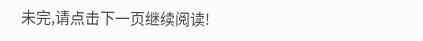未完,请点击下一页继续阅读!